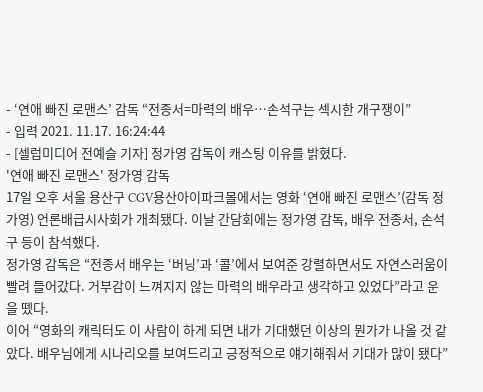- ‘연애 빠진 로맨스’ 감독 “전종서=마력의 배우…손석구는 섹시한 개구쟁이”
- 입력 2021. 11.17. 16:24:44
- [셀럽미디어 전예슬 기자] 정가영 감독이 캐스팅 이유를 밝혔다.
'연애 빠진 로맨스' 정가영 감독
17일 오후 서울 용산구 CGV용산아이파크몰에서는 영화 ‘연애 빠진 로맨스’(감독 정가영) 언론배급시사회가 개최됐다. 이날 간담회에는 정가영 감독, 배우 전종서, 손석구 등이 참석했다.
정가영 감독은 “전종서 배우는 ‘버닝’과 ‘콜’에서 보여준 강렬하면서도 자연스러움이 빨려 들어갔다. 거부감이 느껴지지 않는 마력의 배우라고 생각하고 있었다”라고 운을 뗐다.
이어 “영화의 캐릭터도 이 사람이 하게 되면 내가 기대했던 이상의 뭔가가 나올 것 같았다. 배우님에게 시나리오를 보여드리고 긍정적으로 얘기해줘서 기대가 많이 됐다”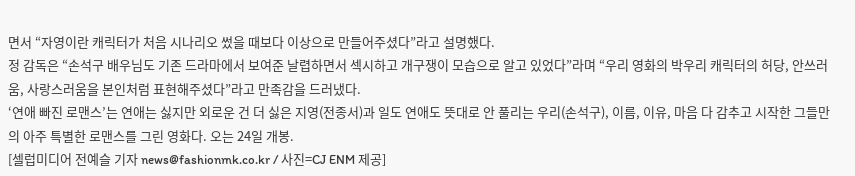면서 “자영이란 캐릭터가 처음 시나리오 썼을 때보다 이상으로 만들어주셨다”라고 설명했다.
정 감독은 “손석구 배우님도 기존 드라마에서 보여준 날렵하면서 섹시하고 개구쟁이 모습으로 알고 있었다”라며 “우리 영화의 박우리 캐릭터의 허당, 안쓰러움, 사랑스러움을 본인처럼 표현해주셨다”라고 만족감을 드러냈다.
‘연애 빠진 로맨스’는 연애는 싫지만 외로운 건 더 싫은 지영(전종서)과 일도 연애도 뜻대로 안 풀리는 우리(손석구), 이름, 이유, 마음 다 감추고 시작한 그들만의 아주 특별한 로맨스를 그린 영화다. 오는 24일 개봉.
[셀럽미디어 전예슬 기자 news@fashionmk.co.kr / 사진=CJ ENM 제공]